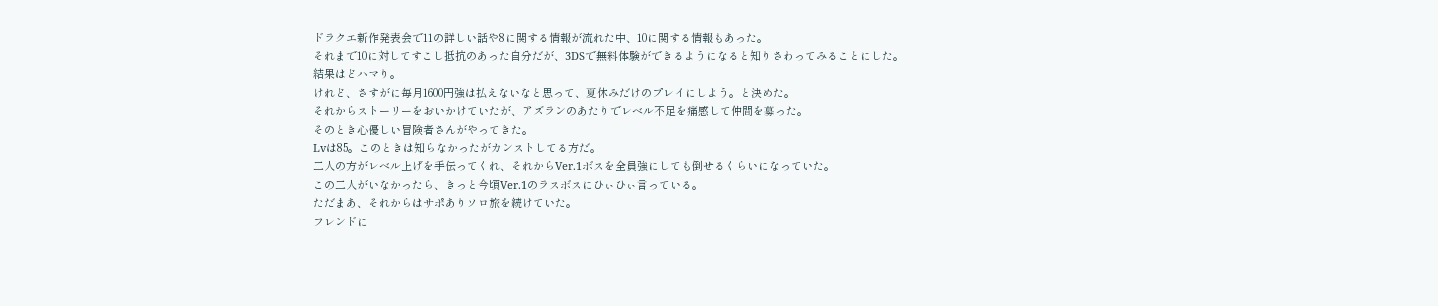ドラクエ新作発表会で11の詳しい話や8に関する情報が流れた中、10に関する情報もあった。
それまで10に対してすこし抵抗のあった自分だが、3DSで無料体験ができるようになると知りさわってみることにした。
結果はどハマり。
けれど、さすがに毎月1600円強は払えないなと思って、夏休みだけのプレイにしよう。と決めた。
それからストーリーをおいかけていたが、アズランのあたりでレベル不足を痛感して仲間を募った。
そのとき心優しい冒険者さんがやってきた。
Lvは85。このときは知らなかったがカンストしてる方だ。
二人の方がレベル上げを手伝ってくれ、それからVer.1ボスを全員強にしても倒せるくらいになっていた。
この二人がいなかったら、きっと今頃Ver.1のラスボスにひぃひぃ言っている。
ただまあ、それからはサポありソロ旅を続けていた。
フレンドに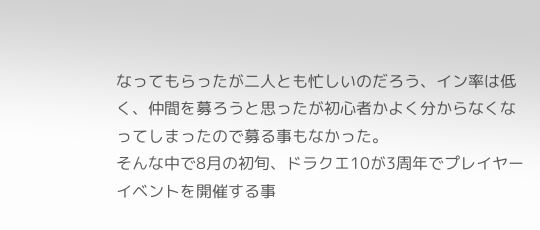なってもらったが二人とも忙しいのだろう、イン率は低く、仲間を募ろうと思ったが初心者かよく分からなくなってしまったので募る事もなかった。
そんな中で8月の初旬、ドラクエ10が3周年でプレイヤーイベントを開催する事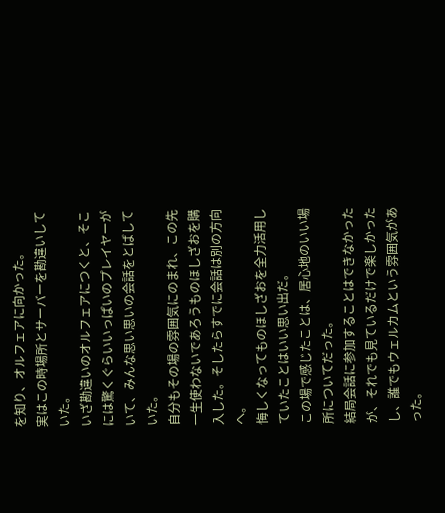を知り、オルフェアに向かった。
実はこの時場所とサーバーを勘違いしていた。
いざ勘違いのオルフェアにつくと、そこには驚くぐらいいっぱいのプレイヤーがいて、みんな思い思いの会話をとばしていた。
自分もその場の雰囲気にのまれ、この先一生使わないであろうものほしざおを購入した。そしたらすでに会話は別の方向へ。
悔しくなってものほしざおを全力活用していたことはいい思い出だ。
この場で感じたことは、居心地のいい場所についてだった。
結局会話に参加することはできなかったが、それでも見ているだけで楽しかったし、誰でもウェルカムという雰囲気があった。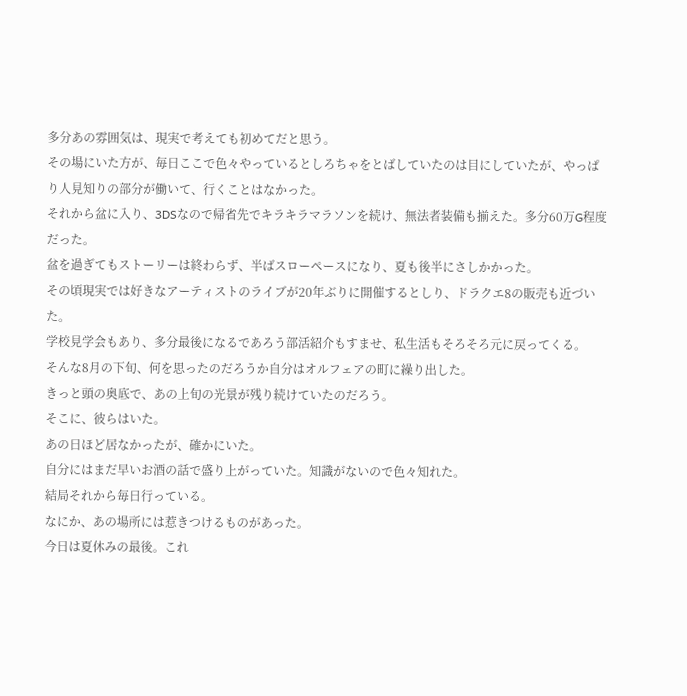多分あの雰囲気は、現実で考えても初めてだと思う。
その場にいた方が、毎日ここで色々やっているとしろちゃをとばしていたのは目にしていたが、やっぱり人見知りの部分が働いて、行くことはなかった。
それから盆に入り、3DSなので帰省先でキラキラマラソンを続け、無法者装備も揃えた。多分60万G程度だった。
盆を過ぎてもストーリーは終わらず、半ばスローペースになり、夏も後半にさしかかった。
その頃現実では好きなアーティストのライブが20年ぶりに開催するとしり、ドラクエ8の販売も近づいた。
学校見学会もあり、多分最後になるであろう部活紹介もすませ、私生活もそろそろ元に戻ってくる。
そんな8月の下旬、何を思ったのだろうか自分はオルフェアの町に繰り出した。
きっと頭の奥底で、あの上旬の光景が残り続けていたのだろう。
そこに、彼らはいた。
あの日ほど居なかったが、確かにいた。
自分にはまだ早いお酒の話で盛り上がっていた。知識がないので色々知れた。
結局それから毎日行っている。
なにか、あの場所には惹きつけるものがあった。
今日は夏休みの最後。これ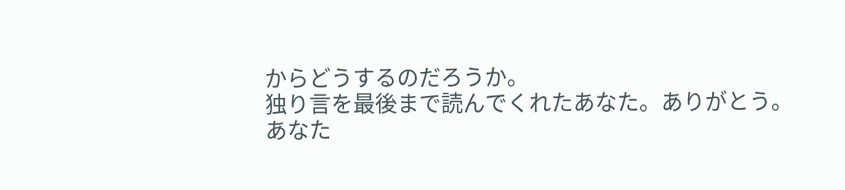からどうするのだろうか。
独り言を最後まで読んでくれたあなた。ありがとう。
あなた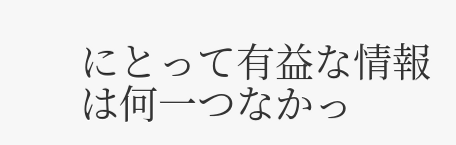にとって有益な情報は何一つなかっ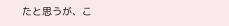たと思うが、こ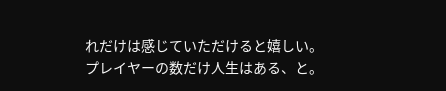れだけは感じていただけると嬉しい。
プレイヤーの数だけ人生はある、と。